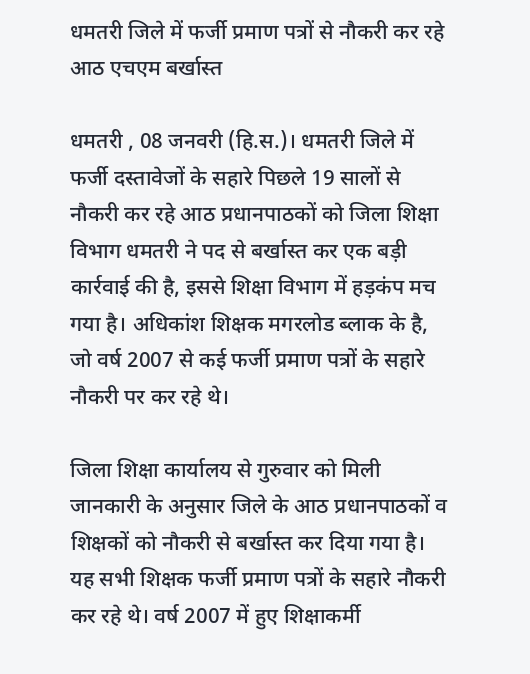धमतरी जिले में फर्जी प्रमाण पत्रों से नौकरी कर रहे आठ एचएम बर्खास्त

धमतरी , 08 जनवरी (हि.स.)। धमतरी जिले में फर्जी दस्तावेजों के सहारे पिछले 19 सालों से नौकरी कर रहे आठ प्रधानपाठकों को जिला शिक्षा विभाग धमतरी ने पद से बर्खास्त कर एक बड़ी कार्रवाई की है, इससे शिक्षा विभाग में हड़कंप मच गया है। अधिकांश शिक्षक मगरलोड ब्लाक के है, जो वर्ष 2007 से कई फर्जी प्रमाण पत्रों के सहारे नौकरी पर कर रहे थे।

जिला शिक्षा कार्यालय से गुरुवार को मिली जानकारी के अनुसार जिले के आठ प्रधानपाठकों व शिक्षकों को नौकरी से बर्खास्त कर दिया गया है। यह सभी शिक्षक फर्जी प्रमाण पत्रों के सहारे नौकरी कर रहे थे। वर्ष 2007 में हुए शिक्षाकर्मी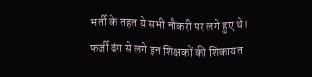भर्ती के तहत ये सभी नौकरी पर लगे हुए थे। फर्जी ढंग से लगे इन शिक्षकों की शिकायत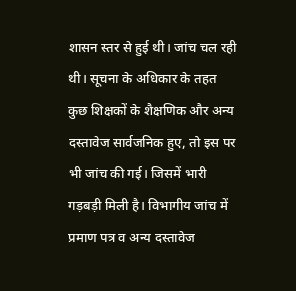शासन स्तर से हुई थी। जांच चल रही थी। सूचना के अधिकार के तहत कुछ शिक्षकों के शैक्षणिक और अन्य दस्तावेज सार्वजनिक हुए, तो इस पर भी जांच की गई। जिसमें भारी गड़बड़ी मिली है। विभागीय जांच में प्रमाण पत्र व अन्य दस्तावेज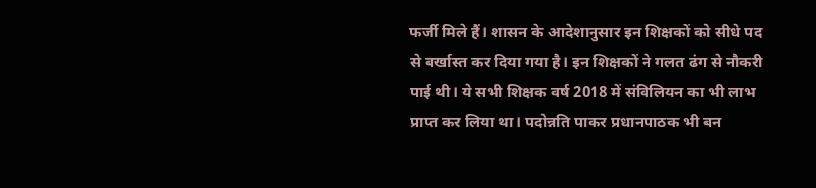फर्जी मिले हैं। शासन के आदेशानुसार इन शिक्षकों को सीधे पद से बर्खास्त कर दिया गया है। इन शिक्षकों ने गलत ढंग से नौकरी पाई थी। ये सभी शिक्षक वर्ष 2018 में संविलियन का भी लाभ प्राप्त कर लिया था। पदोन्नति पाकर प्रधानपाठक भी बन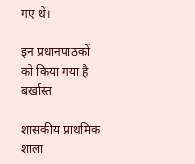गए थे।

इन प्रधानपाठकों को किया गया है बर्खास्त

शासकीय प्राथमिक शाला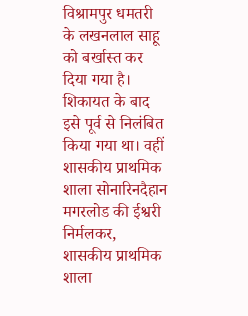विश्रामपुर धमतरी के लखनलाल साहू को बर्खास्त कर दिया गया है। शिकायत के बाद इसे पूर्व से निलंबित किया गया था। वहीं शासकीय प्राथमिक शाला सोनारिनदैहान मगरलोड की ईश्वरी निर्मलकर, शासकीय प्राथमिक शाला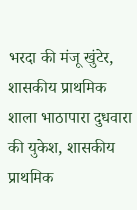भरदा की मंजू खुंटेर, शासकीय प्राथमिक शाला भाठापारा दुधवारा की युकेश, शासकीय प्राथमिक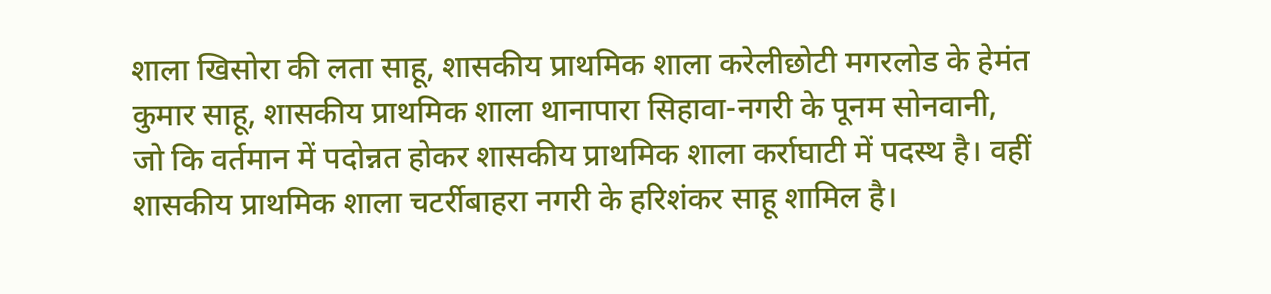शाला खिसोरा की लता साहू, शासकीय प्राथमिक शाला करेलीछोटी मगरलोड के हेमंत कुमार साहू, शासकीय प्राथमिक शाला थानापारा सिहावा-नगरी के पूनम सोनवानी, जो कि वर्तमान में पदोन्नत होकर शासकीय प्राथमिक शाला कर्राघाटी में पदस्थ है। वहीं शासकीय प्राथमिक शाला चटर्रीबाहरा नगरी के हरिशंकर साहू शामिल है।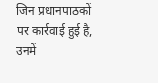जिन प्रधानपाठकों पर कार्रवाई हुई है, उनमें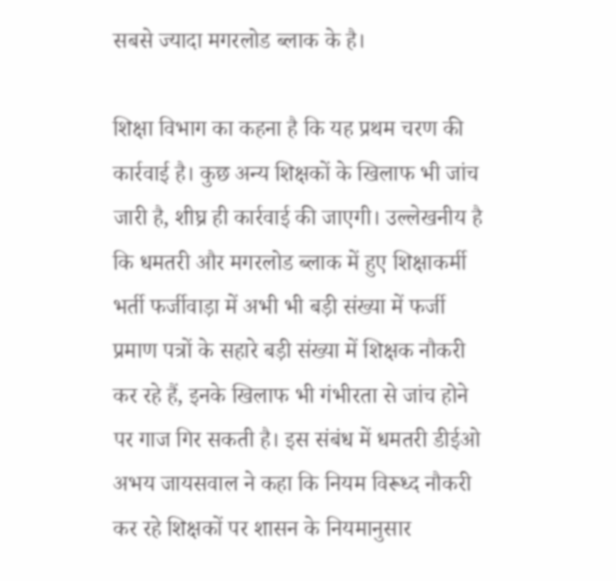सबसे ज्यादा मगरलोड ब्लाक के है।

शिक्षा विभाग का कहना है कि यह प्रथम चरण की कार्रवाई है। कुछ अन्य शिक्षकों के खिलाफ भी जांच जारी है, शीघ्र ही कार्रवाई की जाएगी। उल्लेखनीय है कि धमतरी और मगरलोड ब्लाक में हुए शिक्षाकर्मी भर्ती फर्जीवाड़ा में अभी भी बड़ी संख्या में फर्जी प्रमाण पत्रों के सहारे बड़ी संख्या में शिक्षक नौकरी कर रहे हैं, इनके खिलाफ भी गंभीरता से जांच होने पर गाज गिर सकती है। इस संबंध में धमतरी डीईओ अभय जायसवाल ने कहा कि नियम विरूध्द नौकरी कर रहे शिक्षकों पर शासन के नियमानुसार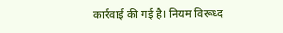कार्रवाई की गई है। नियम विरूध्द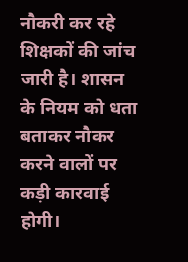नौकरी कर रहे शिक्षकों की जांच जारी है। शासन के नियम को धता बताकर नौकर करने वालों पर कड़ी कारवाई होगी।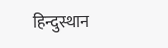हिन्दुस्थान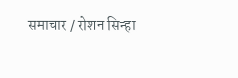समाचार / रोशन सिन्हा